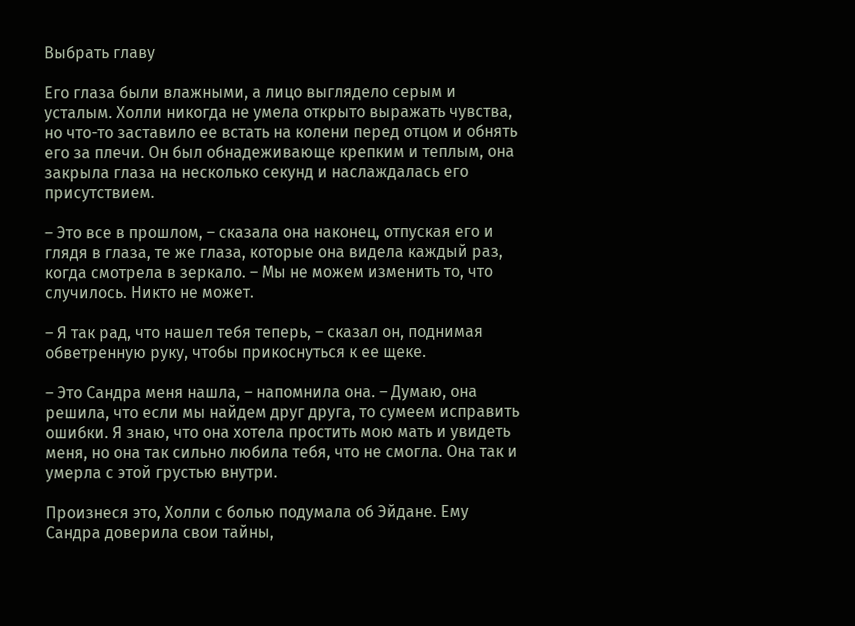Выбрать главу

Его глаза были влажными, а лицо выглядело серым и усталым. Холли никогда не умела открыто выражать чувства, но что-то заставило ее встать на колени перед отцом и обнять его за плечи. Он был обнадеживающе крепким и теплым, она закрыла глаза на несколько секунд и наслаждалась его присутствием.

– Это все в прошлом, – сказала она наконец, отпуская его и глядя в глаза, те же глаза, которые она видела каждый раз, когда смотрела в зеркало. – Мы не можем изменить то, что случилось. Никто не может.

– Я так рад, что нашел тебя теперь, – сказал он, поднимая обветренную руку, чтобы прикоснуться к ее щеке.

– Это Сандра меня нашла, – напомнила она. – Думаю, она решила, что если мы найдем друг друга, то сумеем исправить ошибки. Я знаю, что она хотела простить мою мать и увидеть меня, но она так сильно любила тебя, что не смогла. Она так и умерла с этой грустью внутри.

Произнеся это, Холли с болью подумала об Эйдане. Ему Сандра доверила свои тайны,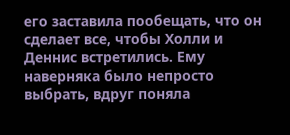его заставила пообещать, что он сделает все, чтобы Холли и Деннис встретились. Ему наверняка было непросто выбрать, вдруг поняла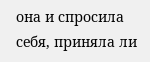она и спросила себя, приняла ли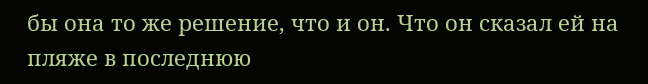бы она то же решение, что и он. Что он сказал ей на пляже в последнюю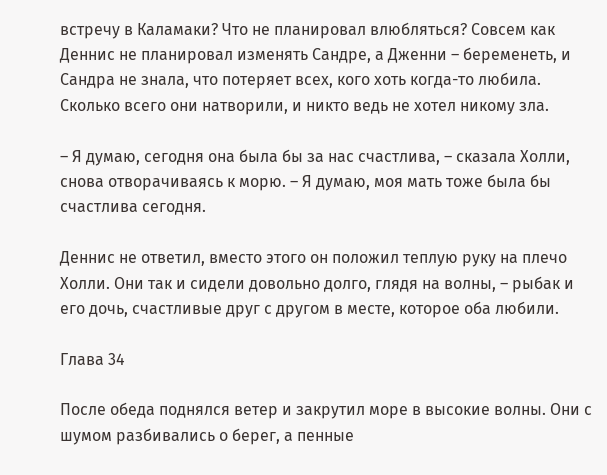встречу в Каламаки? Что не планировал влюбляться? Совсем как Деннис не планировал изменять Сандре, а Дженни – беременеть, и Сандра не знала, что потеряет всех, кого хоть когда-то любила. Сколько всего они натворили, и никто ведь не хотел никому зла.

– Я думаю, сегодня она была бы за нас счастлива, – сказала Холли, снова отворачиваясь к морю. – Я думаю, моя мать тоже была бы счастлива сегодня.

Деннис не ответил, вместо этого он положил теплую руку на плечо Холли. Они так и сидели довольно долго, глядя на волны, – рыбак и его дочь, счастливые друг с другом в месте, которое оба любили.

Глава 34

После обеда поднялся ветер и закрутил море в высокие волны. Они с шумом разбивались о берег, а пенные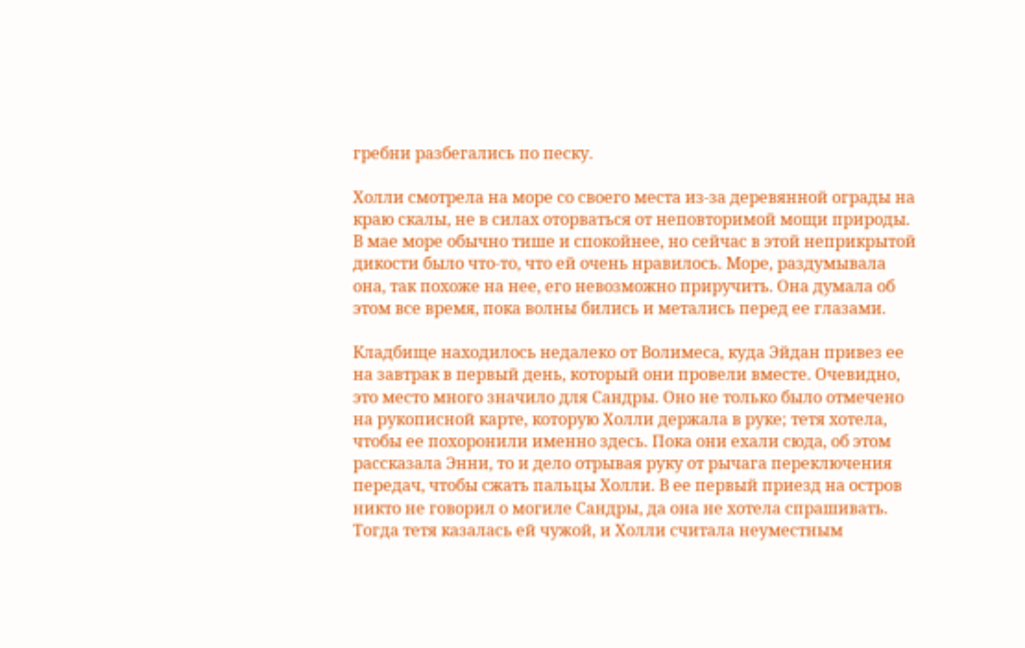гребни разбегались по песку.

Холли смотрела на море со своего места из-за деревянной ограды на краю скалы, не в силах оторваться от неповторимой мощи природы. В мае море обычно тише и спокойнее, но сейчас в этой неприкрытой дикости было что-то, что ей очень нравилось. Море, раздумывала она, так похоже на нее, его невозможно приручить. Она думала об этом все время, пока волны бились и метались перед ее глазами.

Кладбище находилось недалеко от Волимеса, куда Эйдан привез ее на завтрак в первый день, который они провели вместе. Очевидно, это место много значило для Сандры. Оно не только было отмечено на рукописной карте, которую Холли держала в руке; тетя хотела, чтобы ее похоронили именно здесь. Пока они ехали сюда, об этом рассказала Энни, то и дело отрывая руку от рычага переключения передач, чтобы сжать пальцы Холли. В ее первый приезд на остров никто не говорил о могиле Сандры, да она не хотела спрашивать. Тогда тетя казалась ей чужой, и Холли считала неуместным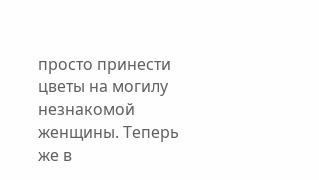просто принести цветы на могилу незнакомой женщины. Теперь же в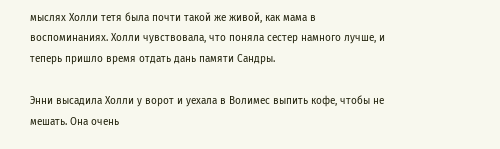мыслях Холли тетя была почти такой же живой, как мама в воспоминаниях. Холли чувствовала, что поняла сестер намного лучше, и теперь пришло время отдать дань памяти Сандры.

Энни высадила Холли у ворот и уехала в Волимес выпить кофе, чтобы не мешать. Она очень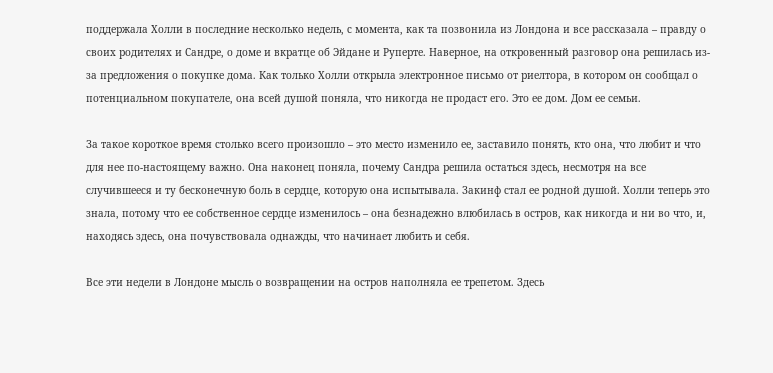поддержала Холли в последние несколько недель, с момента, как та позвонила из Лондона и все рассказала – правду о своих родителях и Сандре, о доме и вкратце об Эйдане и Руперте. Наверное, на откровенный разговор она решилась из-за предложения о покупке дома. Как только Холли открыла электронное письмо от риелтора, в котором он сообщал о потенциальном покупателе, она всей душой поняла, что никогда не продаст его. Это ее дом. Дом ее семьи.

За такое короткое время столько всего произошло – это место изменило ее, заставило понять, кто она, что любит и что для нее по-настоящему важно. Она наконец поняла, почему Сандра решила остаться здесь, несмотря на все случившееся и ту бесконечную боль в сердце, которую она испытывала. Закинф стал ее родной душой. Холли теперь это знала, потому что ее собственное сердце изменилось – она безнадежно влюбилась в остров, как никогда и ни во что, и, находясь здесь, она почувствовала однажды, что начинает любить и себя.

Все эти недели в Лондоне мысль о возвращении на остров наполняла ее трепетом. Здесь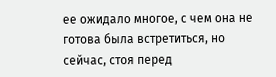ее ожидало многое, с чем она не готова была встретиться, но сейчас, стоя перед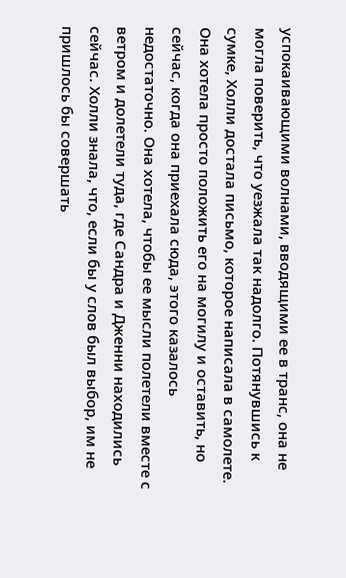успокаивающими волнами, вводящими ее в транс, она не могла поверить, что уезжала так надолго. Потянувшись к сумке, Холли достала письмо, которое написала в самолете. Она хотела просто положить его на могилу и оставить, но сейчас, когда она приехала сюда, этого казалось недостаточно. Она хотела, чтобы ее мысли полетели вместе с ветром и долетели туда, где Сандра и Дженни находились сейчас. Холли знала, что, если бы у слов был выбор, им не пришлось бы совершать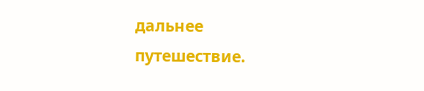дальнее путешествие.